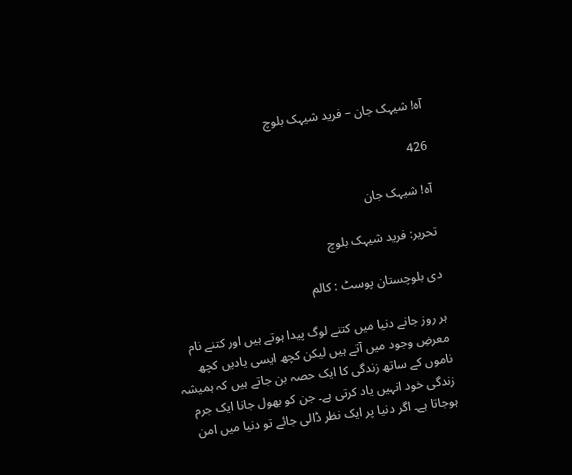آہ! شیہک جان – فرید شیہک بلوچ

426

آہ! شیہک جان

تحریر: فرید شیہک بلوچ

دی بلوچستان پوسٹ : کالم

ہر روز جانے دنیا میں کتنے لوگ پیدا ہوتے ہیں اور کتنے نام معرضِ وجود میں آتے ہیں لیکن کچھ ایسی یادیں کچھ ناموں کے ساتھ زندگی کا ایک حصہ بن جاتے ہیں کہ ہمیشہ زندگی خود انہیں یاد کرتی ہے۔ جن کو بھول جانا ایک جرم ہوجاتا ہے۔ اگر دنیا پر ایک نظر ڈالی جائے تو دنیا میں امن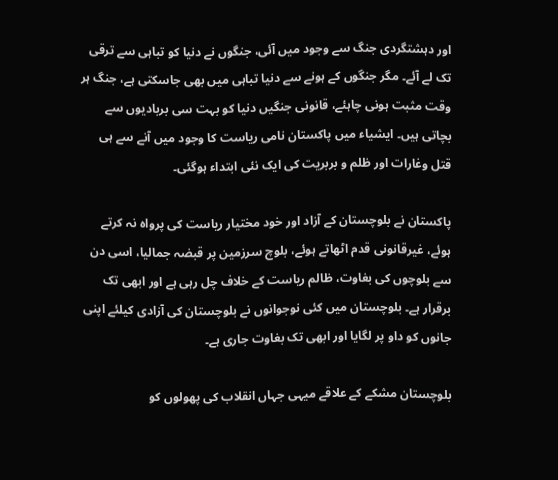اور دہشتگردی جنگ سے وجود میں آئی، جنگوں نے دنیا کو تباہی سے ترقی تک لے آئے۔ مگر جنگوں کے ہونے سے دنیا تباہی میں بھی جاسکتی ہے، جنگ ہر وقت مثبت ہونی چاہئے، قانونی جنگیں دنیا کو بہت سی بربادیوں سے بچاتی ہیں۔ ایشیاء میں پاکستان نامی ریاست کا وجود میں آنے سے ہی قتل وغارات اور ظلم و بربریت کی ایک نئی ابتداء ہوگئی۔

پاکستان نے بلوچستان کے آزاد اور خود مختیار ریاست کی پرواہ نہ کرتے ہوئے، غیرقانونی قدم اٹھاتے ہوئے، بلوچ سرزمین پر قبضہ جمالیا، اسی دن سے بلوچوں کی بغاوت، ظالم ریاست کے خلاف چل رہی ہے اور ابھی تک برقرار ہے۔ بلوچستان میں کئی نوجوانوں نے بلوچستان کی آزادی کیلئے اپنی جانوں کو داو پر لگایا اور ابھی تک بغاوت جاری ہے۔

بلوچستان مشکے کے علاقے میہی جہاں انقلاب کی پھولوں کو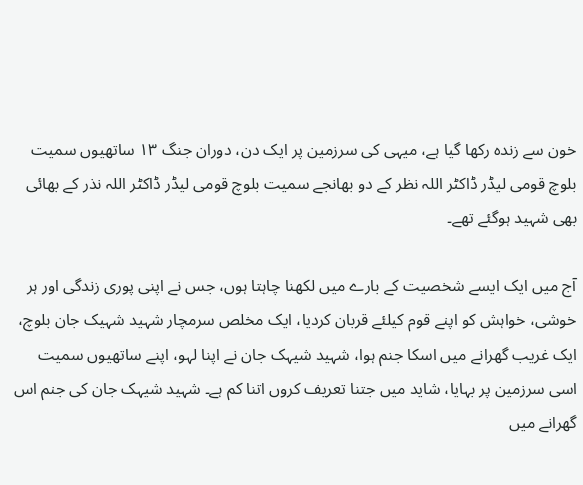خون سے زندہ رکھا گیا ہے، میہی کی سرزمین پر ایک دن، دوران جنگ ۱۳ ساتھیوں سمیت بلوچ قومی لیڈر ڈاکٹر اللہ نظر کے دو بھانجے سمیت بلوچ قومی لیڈر ڈاکٹر اللہ نذر کے بھائی بھی شہید ہوگئے تھے۔

آج میں ایک ایسے شخصیت کے بارے میں لکھنا چاہتا ہوں، جس نے اپنی پوری زندگی اور ہر خوشی، خواہش کو اپنے قوم کیلئے قربان کردیا، ایک مخلص سرمچار شہید شہیک جان بلوچ، ایک غریب گھرانے میں اسکا جنم ہوا، شہید شیہک جان نے اپنا لہو، اپنے ساتھیوں سمیت اسی سرزمین پر بہایا، شاید میں جتنا تعریف کروں اتنا کم ہے۔ شہید شیہک جان کی جنم اس گھرانے میں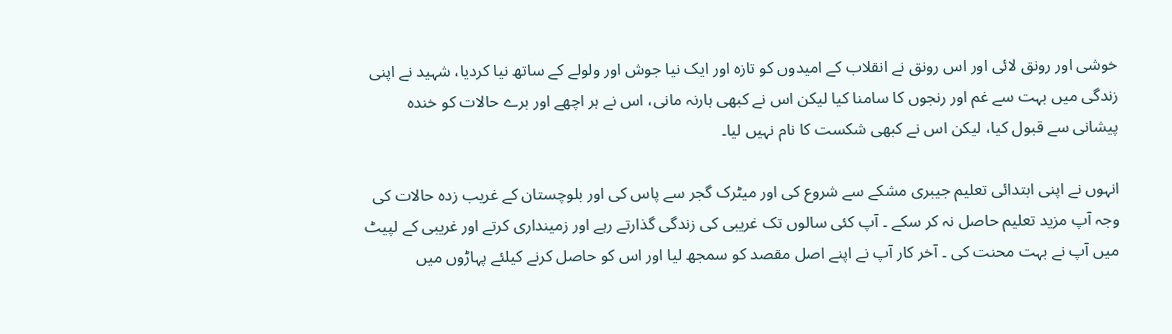خوشی اور رونق لائی اور اس رونق نے انقلاب کے امیدوں کو تازہ اور ایک نیا جوش اور ولولے کے ساتھ نیا کردیا، شہید نے اپنی زندگی میں بہت سے غم اور رنجوں کا سامنا کیا لیکن اس نے کبھی ہارنہ مانی، اس نے ہر اچھے اور برے حالات کو خندہ پیشانی سے قبول کیا، لیکن اس نے کبھی شکست کا نام نہیں لیا۔

انہوں نے اپنی ابتدائی تعلیم جیبری مشکے سے شروع کی اور میٹرک گجر سے پاس کی اور بلوچستان کے غریب زدہ حالات کی وجہ آپ مزید تعلیم حاصل نہ کر سکے ۔ آپ کئی سالوں تک غریبی کی زندگی گذارتے رہے اور زمینداری کرتے اور غریبی کے لپیٹ میں آپ نے بہت محنت کی ۔ آخر کار آپ نے اپنے اصل مقصد کو سمجھ لیا اور اس کو حاصل کرنے کیلئے پہاڑوں میں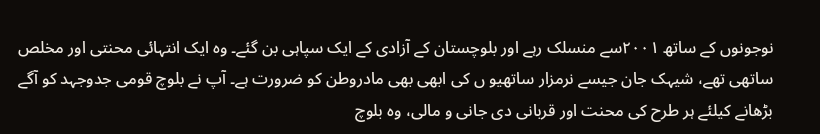نوجونوں کے ساتھ ۲۰۰۱سے منسلک رہے اور بلوچستان کے آزادی کے ایک سپاہی بن گئے۔ وہ ایک انتہائی محنتی اور مخلص ساتھی تھے، شیہک جان جیسے نرمزار ساتھیو ں کی ابھی بھی مادروطن کو ضرورت ہے۔ آپ نے بلوچ قومی جدوجہد کو آگے بڑھانے کیلئے ہر طرح کی محنت اور قربانی دی جانی و مالی، وہ بلوچ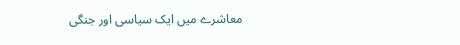معاشرے میں ایک سیاسی اور جنگی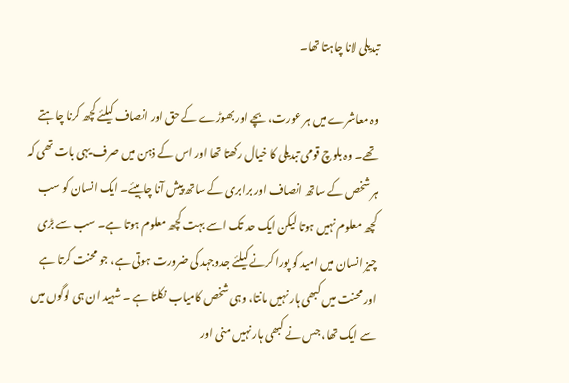تبدیلی لانا چاہتا تھا۔

وہ معاشرے میں ہر عورت، بچے اور بھوڑے کے حق اور انصاف کیلئے کچھ کرنا چاہتے تھے۔ وہ بلوچ قومی تبدیلی کا خیال رکھتا تھا اور اس کے ذہن میں صرف یہی بات تھی کہ ہر شخص کے ساتھ انصاف اور برابری کے ساتھ پیش آنا چاہیئے۔ ایک انسان کو سب کچھ معلوم نہیں ہوتا لیکن ایک حد تک اسے بہت کچھ معلوم ہوتا ہے۔ سب سے بڑی چیز انسان میں امید کو پورا کرنے کیلئے جدوجہد کی ضرورت ہوتی ہے، جو محنت کرتا ہے اور محنت میں کبھی ہار نہیں مانتا، وہی شخص کامیاب نکلتا ہے ۔ شہید ان ہی لوگوں میں سے ایک تھا، جس نے کبھی ہار نہیں منی اور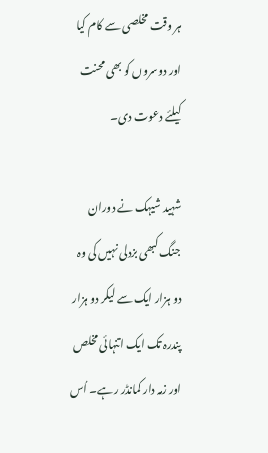ہر وقت مخلصی سے کام کیا اور دوسروں کو بھی محنت کیلئے دعوت دی۔

شہید شیہک نے دوران جنگ کبھی بزدلی نہیں کی وہ دو ہزار ایک سے لیکر دو ہزار پندرہ تک ایک اتنہائی مخلص اور زمہ دار کمانڈر رہے۔ اُس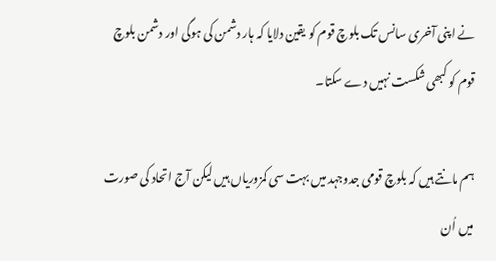نے اپنی آخری سانس تک بلوچ قوم کو یقین دلایا کہ ہار دشمن کی ہوگی اور دشمن بلوچ قوم کو کبھی شکست نہیں دے سکتا۔

ہم مانتے ہیں کہ بلوچ قومی جدوجہد میں بہت سی کمزوریاں ہیں لیکن آج اتحاد کی صورت میں اُن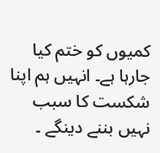کمیوں کو ختم کیا جارہا ہے۔ انہیں ہم اپنا شکست کا سبب نہیں بننے دینگے ۔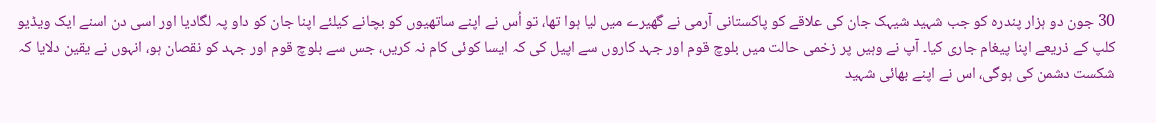30 جون دو ہزار پندرہ کو جب شہید شیہک جان کی علاقے کو پاکستانی آرمی نے گھیرے میں لیا ہوا تھا، تو اُس نے اپنے ساتھیوں کو بچانے کیلئے اپنا جان کو داو پہ لگادیا اور اسی دن اسنے ایک ویڈیو کلپ کے ذریعے اپنا پیغام جاری کیا۔ آپ نے وہیں پر زخمی حالت میں بلوچ قوم اور جہد کاروں سے اپیل کی کہ ایسا کوئی کام نہ کریں، جس سے بلوچ قوم اور جہد کو نقصان ہو، انہوں نے یقین دلایا کہ شکست دشمن کی ہوگی، اس نے اپنے بھائی شہید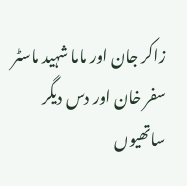زاکر جان اور ماما شہید ماسٹر سفر خان اور دس دیگر ساتھیوں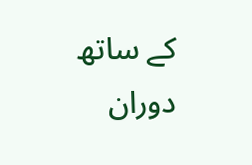کے ساتھ دوران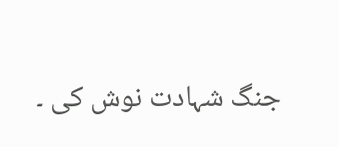جنگ شہادت نوش کی ۔